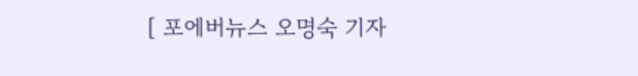[ 포에버뉴스 오명숙 기자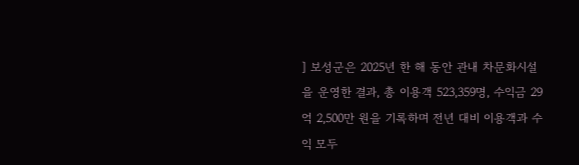] 보성군은 2025년 한 해 동안 관내 차문화시설을 운영한 결과, 총 이용객 523,359명, 수익금 29억 2,500만 원을 기록하며 전년 대비 이용객과 수익 모두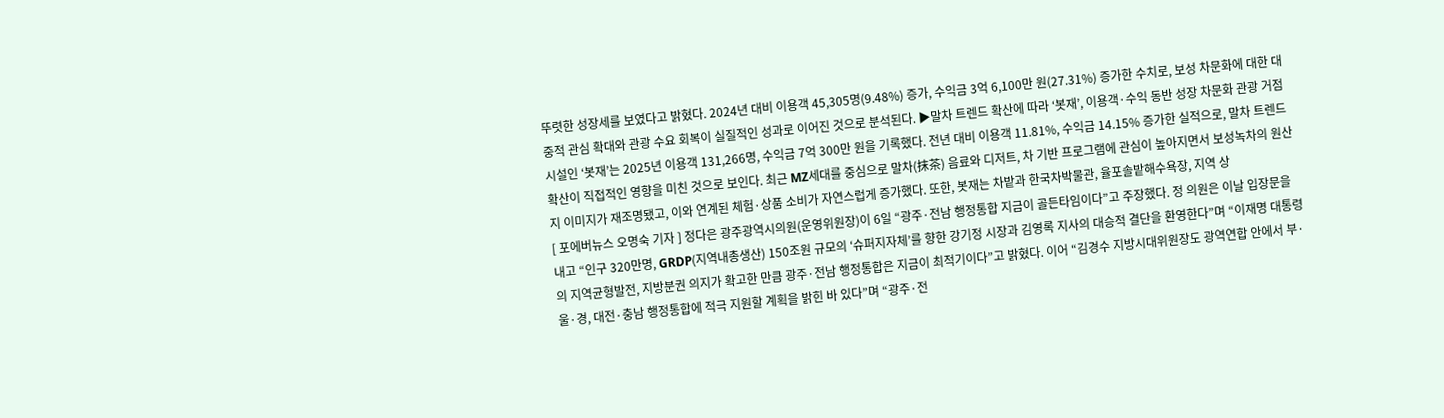뚜렷한 성장세를 보였다고 밝혔다. 2024년 대비 이용객 45,305명(9.48%) 증가, 수익금 3억 6,100만 원(27.31%) 증가한 수치로, 보성 차문화에 대한 대중적 관심 확대와 관광 수요 회복이 실질적인 성과로 이어진 것으로 분석된다. ▶말차 트렌드 확산에 따라 ‘봇재’, 이용객·수익 동반 성장 차문화 관광 거점 시설인 ‘봇재’는 2025년 이용객 131,266명, 수익금 7억 300만 원을 기록했다. 전년 대비 이용객 11.81%, 수익금 14.15% 증가한 실적으로, 말차 트렌드 확산이 직접적인 영향을 미친 것으로 보인다. 최근 MZ세대를 중심으로 말차(抹茶) 음료와 디저트, 차 기반 프로그램에 관심이 높아지면서 보성녹차의 원산지 이미지가 재조명됐고, 이와 연계된 체험·상품 소비가 자연스럽게 증가했다. 또한, 봇재는 차밭과 한국차박물관, 율포솔밭해수욕장, 지역 상
[ 포에버뉴스 오명숙 기자 ] 정다은 광주광역시의원(운영위원장)이 6일 “광주·전남 행정통합 지금이 골든타임이다”고 주장했다. 정 의원은 이날 입장문을 내고 “인구 320만명, GRDP(지역내총생산) 150조원 규모의 ‘슈퍼지자체’를 향한 강기정 시장과 김영록 지사의 대승적 결단을 환영한다”며 “이재명 대통령의 지역균형발전, 지방분권 의지가 확고한 만큼 광주·전남 행정통합은 지금이 최적기이다”고 밝혔다. 이어 “김경수 지방시대위원장도 광역연합 안에서 부·울·경, 대전·충남 행정통합에 적극 지원할 계획을 밝힌 바 있다”며 “광주·전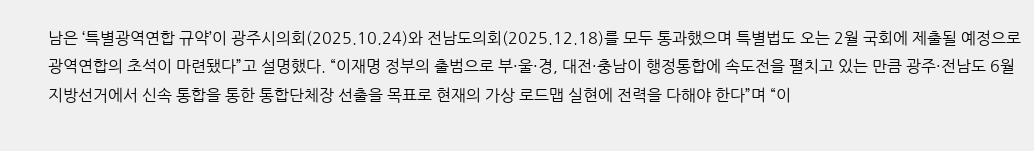남은 ‘특별광역연합 규약’이 광주시의회(2025.10.24)와 전남도의회(2025.12.18)를 모두 통과했으며 특별법도 오는 2월 국회에 제출될 예정으로 광역연합의 초석이 마련됐다”고 설명했다. “이재명 정부의 출범으로 부·울·경, 대전·충남이 행정통합에 속도전을 펼치고 있는 만큼 광주·전남도 6월 지방선거에서 신속 통합을 통한 통합단체장 선출을 목표로 현재의 가상 로드맵 실현에 전력을 다해야 한다”며 “이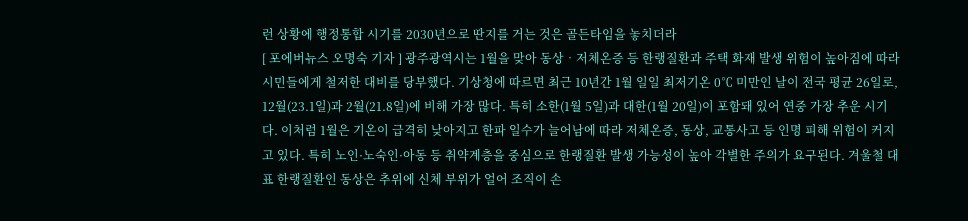런 상황에 행정통합 시기를 2030년으로 딴지를 거는 것은 골든타임을 놓치더라
[ 포에버뉴스 오명숙 기자 ] 광주광역시는 1월을 맞아 동상‧저체온증 등 한랭질환과 주택 화재 발생 위험이 높아짐에 따라 시민들에게 철저한 대비를 당부했다. 기상청에 따르면 최근 10년간 1월 일일 최저기온 0℃ 미만인 날이 전국 평균 26일로, 12월(23.1일)과 2월(21.8일)에 비해 가장 많다. 특히 소한(1월 5일)과 대한(1월 20일)이 포함돼 있어 연중 가장 추운 시기다. 이처럼 1월은 기온이 급격히 낮아지고 한파 일수가 늘어남에 따라 저체온증, 동상, 교통사고 등 인명 피해 위험이 커지고 있다. 특히 노인·노숙인·아동 등 취약계층을 중심으로 한랭질환 발생 가능성이 높아 각별한 주의가 요구된다. 겨울철 대표 한랭질환인 동상은 추위에 신체 부위가 얼어 조직이 손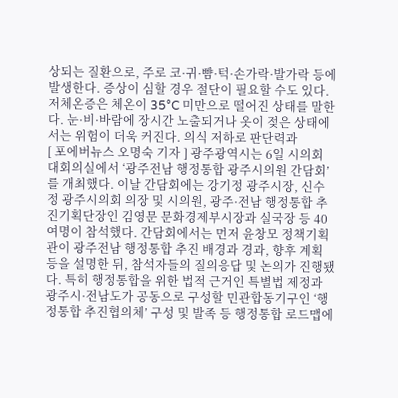상되는 질환으로, 주로 코·귀·뺨·턱·손가락·발가락 등에 발생한다. 증상이 심할 경우 절단이 필요할 수도 있다. 저체온증은 체온이 35°C 미만으로 떨어진 상태를 말한다. 눈·비·바람에 장시간 노출되거나 옷이 젖은 상태에서는 위험이 더욱 커진다. 의식 저하로 판단력과
[ 포에버뉴스 오명숙 기자 ] 광주광역시는 6일 시의회 대회의실에서 ‘광주전남 행정통합 광주시의원 간담회’를 개최했다. 이날 간담회에는 강기정 광주시장, 신수정 광주시의회 의장 및 시의원, 광주·전남 행정통합 추진기획단장인 김영문 문화경제부시장과 실국장 등 40여명이 참석했다. 간담회에서는 먼저 윤창모 정책기획관이 광주전남 행정통합 추진 배경과 경과, 향후 계획 등을 설명한 뒤, 참석자들의 질의응답 및 논의가 진행됐다. 특히 행정통합을 위한 법적 근거인 특별법 제정과 광주시·전남도가 공동으로 구성할 민관합동기구인 ‘행정통합 추진협의체’ 구성 및 발족 등 행정통합 로드맵에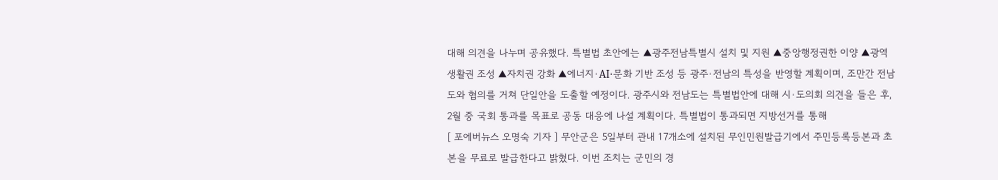대해 의견을 나누며 공유했다. 특별법 초안에는 ▲광주전남특별시 설치 및 지원 ▲중앙행정권한 이양 ▲광역생활권 조성 ▲자치권 강화 ▲에너지·AI·문화 기반 조성 등 광주·전남의 특성을 반영할 계획이며, 조만간 전남도와 협의를 거쳐 단일안을 도출할 예정이다. 광주시와 전남도는 특별법안에 대해 시·도의회 의견을 들은 후, 2월 중 국회 통과를 목표로 공동 대응에 나설 계획이다. 특별법이 통과되면 지방선거를 통해
[ 포에버뉴스 오명숙 기자 ] 무안군은 5일부터 관내 17개소에 설치된 무인민원발급기에서 주민등록등본과 초본을 무료로 발급한다고 밝혔다. 이번 조치는 군민의 경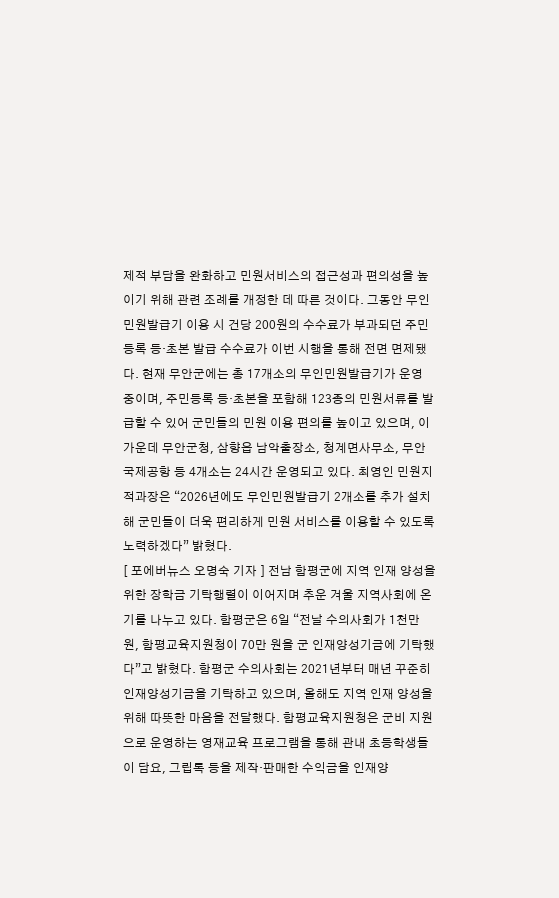제적 부담을 완화하고 민원서비스의 접근성과 편의성을 높이기 위해 관련 조례를 개정한 데 따른 것이다. 그동안 무인민원발급기 이용 시 건당 200원의 수수료가 부과되던 주민등록 등·초본 발급 수수료가 이번 시행을 통해 전면 면제됐다. 현재 무안군에는 총 17개소의 무인민원발급기가 운영 중이며, 주민등록 등·초본을 포함해 123종의 민원서류를 발급할 수 있어 군민들의 민원 이용 편의를 높이고 있으며, 이 가운데 무안군청, 삼향읍 남악출장소, 청계면사무소, 무안국제공항 등 4개소는 24시간 운영되고 있다. 최영인 민원지적과장은 “2026년에도 무인민원발급기 2개소를 추가 설치해 군민들이 더욱 편리하게 민원 서비스를 이용할 수 있도록 노력하겠다” 밝혔다.
[ 포에버뉴스 오명숙 기자 ] 전남 함평군에 지역 인재 양성을 위한 장학금 기탁행렬이 이어지며 추운 겨울 지역사회에 온기를 나누고 있다. 함평군은 6일 “전날 수의사회가 1천만 원, 함평교육지원청이 70만 원을 군 인재양성기금에 기탁했다”고 밝혔다. 함평군 수의사회는 2021년부터 매년 꾸준히 인재양성기금을 기탁하고 있으며, 올해도 지역 인재 양성을 위해 따뜻한 마음을 전달했다. 함평교육지원청은 군비 지원으로 운영하는 영재교육 프로그램을 통해 관내 초등학생들이 담요, 그립톡 등을 제작·판매한 수익금을 인재양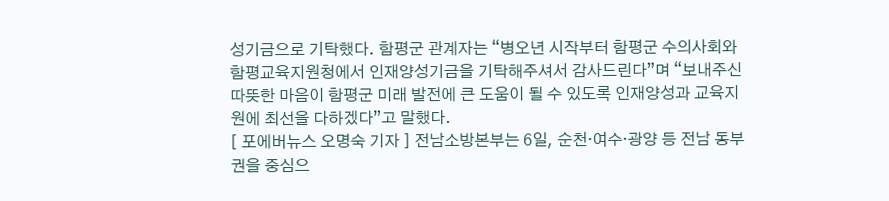성기금으로 기탁했다. 함평군 관계자는 “병오년 시작부터 함평군 수의사회와 함평교육지원청에서 인재양성기금을 기탁해주셔서 감사드린다”며 “보내주신 따뜻한 마음이 함평군 미래 발전에 큰 도움이 될 수 있도록 인재양성과 교육지원에 최선을 다하겠다”고 말했다.
[ 포에버뉴스 오명숙 기자 ] 전남소방본부는 6일, 순천·여수·광양 등 전남 동부권을 중심으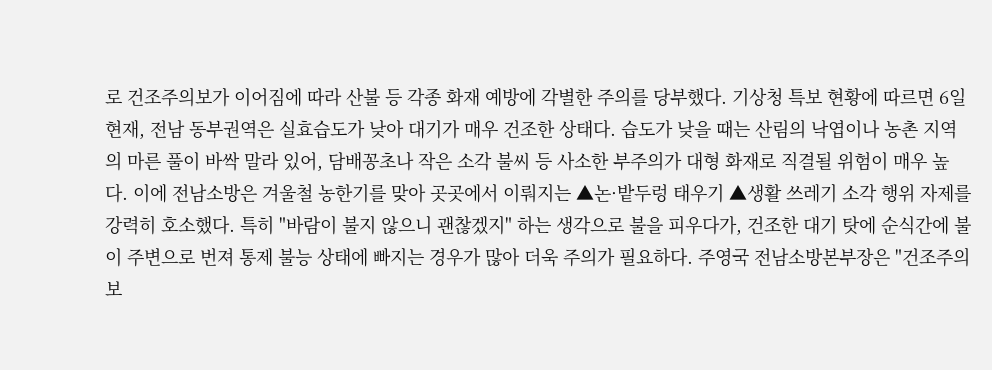로 건조주의보가 이어짐에 따라 산불 등 각종 화재 예방에 각별한 주의를 당부했다. 기상청 특보 현황에 따르면 6일 현재, 전남 동부권역은 실효습도가 낮아 대기가 매우 건조한 상태다. 습도가 낮을 때는 산림의 낙엽이나 농촌 지역의 마른 풀이 바싹 말라 있어, 담배꽁초나 작은 소각 불씨 등 사소한 부주의가 대형 화재로 직결될 위험이 매우 높다. 이에 전남소방은 겨울철 농한기를 맞아 곳곳에서 이뤄지는 ▲논·밭두렁 태우기 ▲생활 쓰레기 소각 행위 자제를 강력히 호소했다. 특히 "바람이 불지 않으니 괜찮겠지" 하는 생각으로 불을 피우다가, 건조한 대기 탓에 순식간에 불이 주변으로 번져 통제 불능 상태에 빠지는 경우가 많아 더욱 주의가 필요하다. 주영국 전남소방본부장은 "건조주의보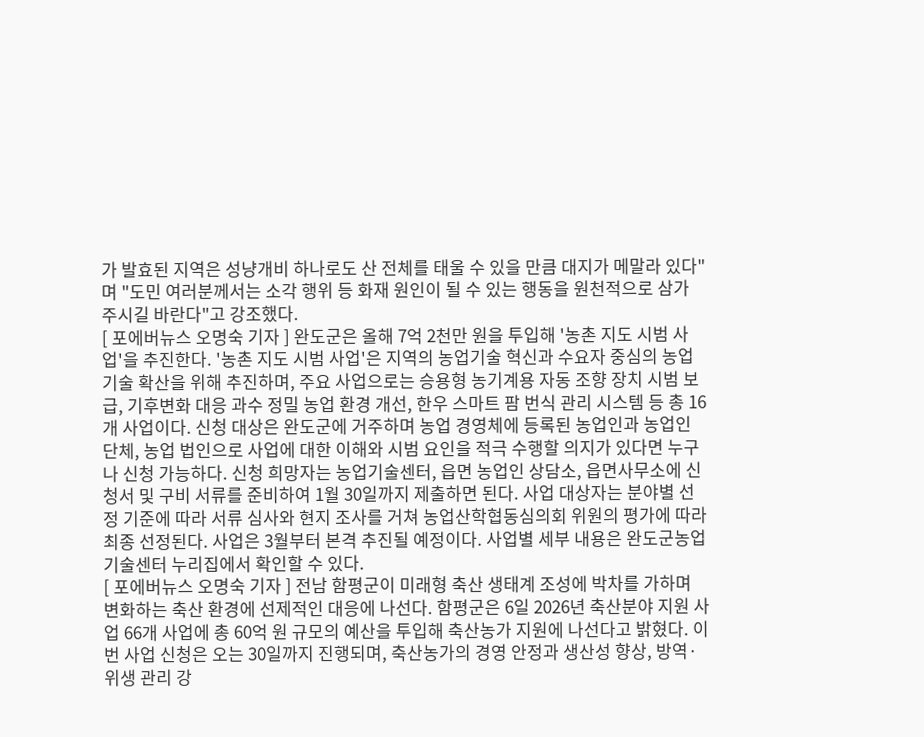가 발효된 지역은 성냥개비 하나로도 산 전체를 태울 수 있을 만큼 대지가 메말라 있다"며 "도민 여러분께서는 소각 행위 등 화재 원인이 될 수 있는 행동을 원천적으로 삼가 주시길 바란다"고 강조했다.
[ 포에버뉴스 오명숙 기자 ] 완도군은 올해 7억 2천만 원을 투입해 '농촌 지도 시범 사업'을 추진한다. '농촌 지도 시범 사업'은 지역의 농업기술 혁신과 수요자 중심의 농업기술 확산을 위해 추진하며, 주요 사업으로는 승용형 농기계용 자동 조향 장치 시범 보급, 기후변화 대응 과수 정밀 농업 환경 개선, 한우 스마트 팜 번식 관리 시스템 등 총 16개 사업이다. 신청 대상은 완도군에 거주하며 농업 경영체에 등록된 농업인과 농업인 단체, 농업 법인으로 사업에 대한 이해와 시범 요인을 적극 수행할 의지가 있다면 누구나 신청 가능하다. 신청 희망자는 농업기술센터, 읍면 농업인 상담소, 읍면사무소에 신청서 및 구비 서류를 준비하여 1월 30일까지 제출하면 된다. 사업 대상자는 분야별 선정 기준에 따라 서류 심사와 현지 조사를 거쳐 농업산학협동심의회 위원의 평가에 따라 최종 선정된다. 사업은 3월부터 본격 추진될 예정이다. 사업별 세부 내용은 완도군농업기술센터 누리집에서 확인할 수 있다.
[ 포에버뉴스 오명숙 기자 ] 전남 함평군이 미래형 축산 생태계 조성에 박차를 가하며 변화하는 축산 환경에 선제적인 대응에 나선다. 함평군은 6일 2026년 축산분야 지원 사업 66개 사업에 총 60억 원 규모의 예산을 투입해 축산농가 지원에 나선다고 밝혔다. 이번 사업 신청은 오는 30일까지 진행되며, 축산농가의 경영 안정과 생산성 향상, 방역·위생 관리 강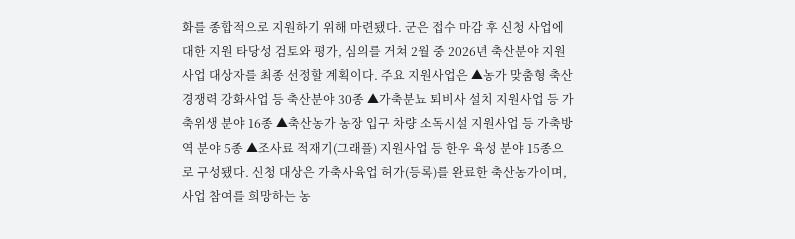화를 종합적으로 지원하기 위해 마련됐다. 군은 접수 마감 후 신청 사업에 대한 지원 타당성 검토와 평가, 심의를 거쳐 2월 중 2026년 축산분야 지원 사업 대상자를 최종 선정할 계획이다. 주요 지원사업은 ▲농가 맞춤형 축산경쟁력 강화사업 등 축산분야 30종 ▲가축분뇨 퇴비사 설치 지원사업 등 가축위생 분야 16종 ▲축산농가 농장 입구 차량 소독시설 지원사업 등 가축방역 분야 5종 ▲조사료 적재기(그래플) 지원사업 등 한우 육성 분야 15종으로 구성됐다. 신청 대상은 가축사육업 허가(등록)를 완료한 축산농가이며, 사업 참여를 희망하는 농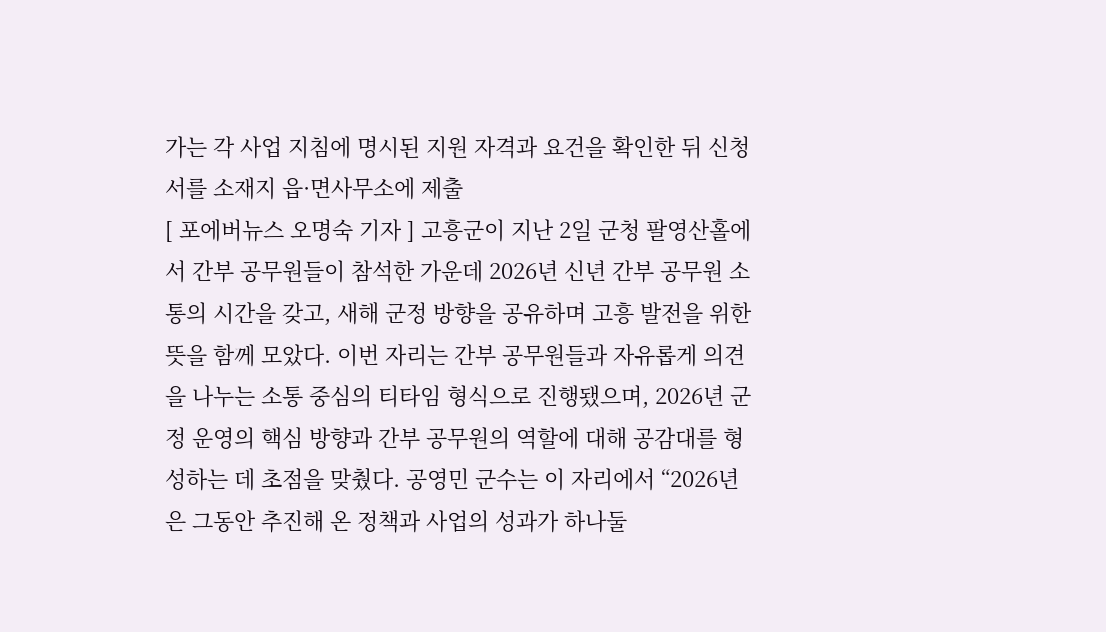가는 각 사업 지침에 명시된 지원 자격과 요건을 확인한 뒤 신청서를 소재지 읍·면사무소에 제출
[ 포에버뉴스 오명숙 기자 ] 고흥군이 지난 2일 군청 팔영산홀에서 간부 공무원들이 참석한 가운데 2026년 신년 간부 공무원 소통의 시간을 갖고, 새해 군정 방향을 공유하며 고흥 발전을 위한 뜻을 함께 모았다. 이번 자리는 간부 공무원들과 자유롭게 의견을 나누는 소통 중심의 티타임 형식으로 진행됐으며, 2026년 군정 운영의 핵심 방향과 간부 공무원의 역할에 대해 공감대를 형성하는 데 초점을 맞췄다. 공영민 군수는 이 자리에서 “2026년은 그동안 추진해 온 정책과 사업의 성과가 하나둘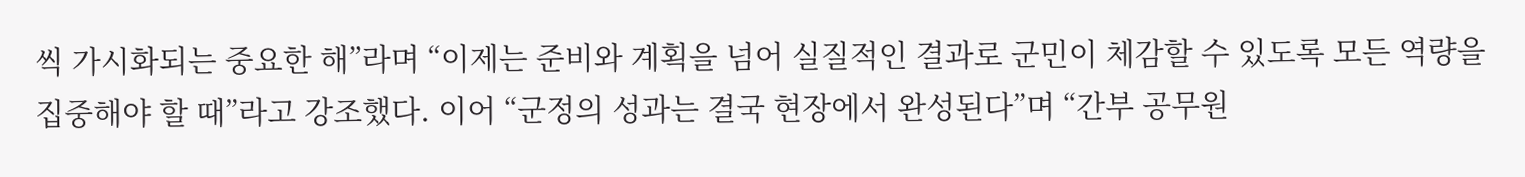씩 가시화되는 중요한 해”라며 “이제는 준비와 계획을 넘어 실질적인 결과로 군민이 체감할 수 있도록 모든 역량을 집중해야 할 때”라고 강조했다. 이어 “군정의 성과는 결국 현장에서 완성된다”며 “간부 공무원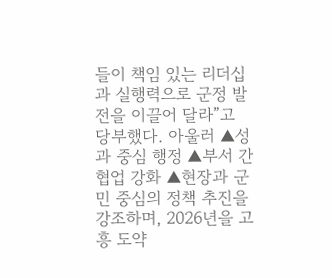들이 책임 있는 리더십과 실행력으로 군정 발전을 이끌어 달라”고 당부했다. 아울러 ▲성과 중심 행정 ▲부서 간 협업 강화 ▲현장과 군민 중심의 정책 추진을 강조하며, 2026년을 고흥 도약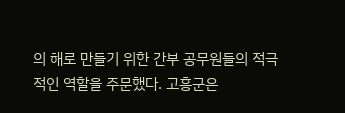의 해로 만들기 위한 간부 공무원들의 적극적인 역할을 주문했다. 고흥군은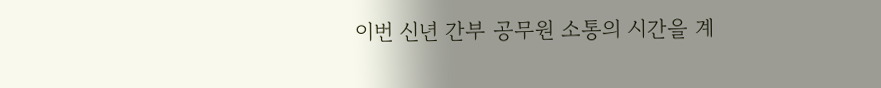이번 신년 간부 공무원 소통의 시간을 계